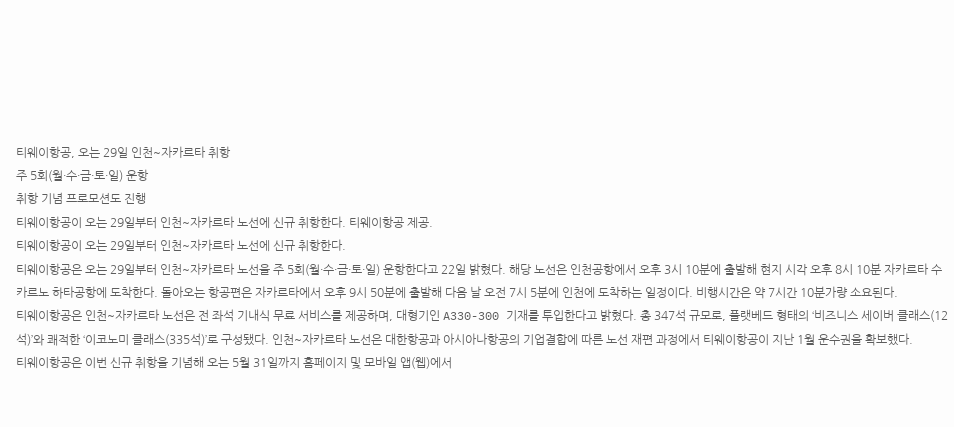티웨이항공, 오는 29일 인천~자카르타 취항
주 5회(월·수·금·토·일) 운항
취항 기념 프로모션도 진행
티웨이항공이 오는 29일부터 인천~자카르타 노선에 신규 취항한다. 티웨이항공 제공.
티웨이항공이 오는 29일부터 인천~자카르타 노선에 신규 취항한다.
티웨이항공은 오는 29일부터 인천~자카르타 노선을 주 5회(월·수·금·토·일) 운항한다고 22일 밝혔다. 해당 노선은 인천공항에서 오후 3시 10분에 출발해 현지 시각 오후 8시 10분 자카르타 수카르노 하타공항에 도착한다. 돌아오는 항공편은 자카르타에서 오후 9시 50분에 출발해 다음 날 오전 7시 5분에 인천에 도착하는 일정이다. 비행시간은 약 7시간 10분가량 소요된다.
티웨이항공은 인천~자카르타 노선은 전 좌석 기내식 무료 서비스를 제공하며, 대형기인 A330-300 기재를 투입한다고 밝혔다. 총 347석 규모로, 플랫베드 형태의 ‘비즈니스 세이버 클래스(12석)’와 쾌적한 ‘이코노미 클래스(335석)’로 구성됐다. 인천~자카르타 노선은 대한항공과 아시아나항공의 기업결합에 따른 노선 재편 과정에서 티웨이항공이 지난 1월 운수권을 확보했다.
티웨이항공은 이번 신규 취항을 기념해 오는 5월 31일까지 홈페이지 및 모바일 앱(웹)에서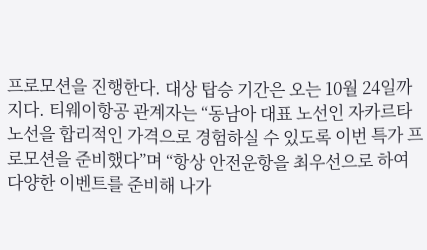프로모션을 진행한다. 대상 탑승 기간은 오는 10월 24일까지다. 티웨이항공 관계자는 “동남아 대표 노선인 자카르타 노선을 합리적인 가격으로 경험하실 수 있도록 이번 특가 프로모션을 준비했다”며 “항상 안전운항을 최우선으로 하여 다양한 이벤트를 준비해 나가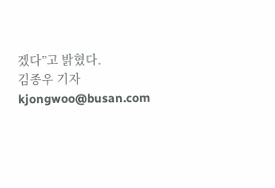겠다”고 밝혔다.
김종우 기자 kjongwoo@busan.com